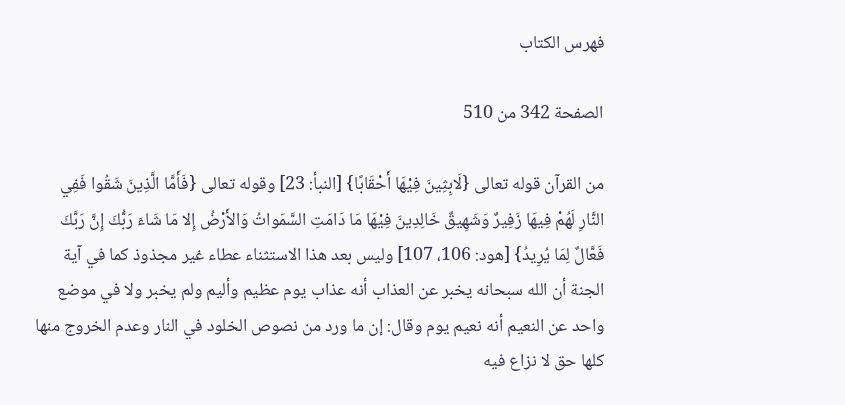فهرس الكتاب

الصفحة 342 من 510

من القرآن قوله تعالى {لَابِثِينَ فِيْهَا أَحْقَابًا} [النبأ: 23] وقوله تعالى {فَأَمَّا الَّذِينَ شَقُوا فَفِي النَّارِ لَهُمْ فِيهَا زَفِيرٌ وَشَهِيقٌ خَالِدِينَ فِيْهَا مَا دَامَتِ السَّمَواتُ وَالأَرْضُ إِلا مَا شَاءَ رَبُّكَ إِنَّ رَبَّكَ فَعَّالٌ لِمَا يُرِيدُ} [هود: 106، 107] وليس بعد هذا الاستثناء عطاء غير مجذوذ كما في آية الجنة أن الله سبحانه يخبر عن العذاب أنه عذاب يوم عظيم وأليم ولم يخبر ولا في موضع واحد عن النعيم أنه نعيم يوم وقال: إن ما ورد من نصوص الخلود في النار وعدم الخروج منها كلها حق لا نزاع فيه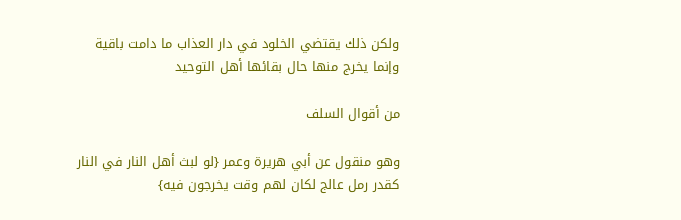ولكن ذلك يقتضي الخلود في دار العذاب ما دامت باقية وإنما يخرج منها حال بقائها أهل التوحيد

من أقوال السلف

وهو منقول عن أبي هريرة وعمر {لو لبث أهل النار في النار كقدر رمل عالج لكان لهم وقت يخرجون فيه}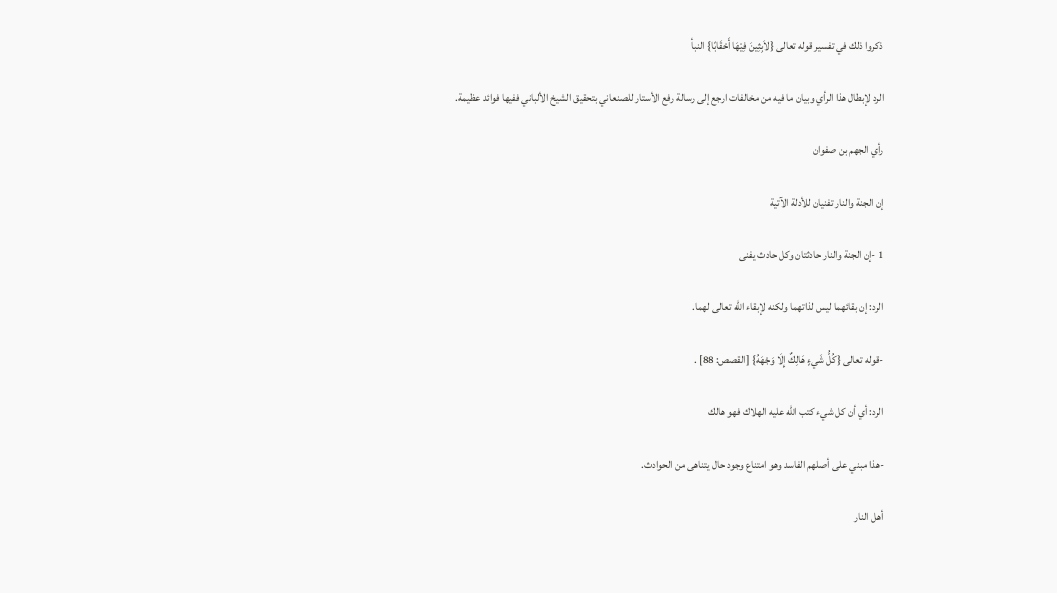ذكروا ذلك في تفسير قوله تعالى {لاَبِثِينَ فِيْهَا أَحْقَابًا} النبأ

الرد لإبطال هذا الرأي وبيان ما فيه من مخالفات ارجع إلى رسالة رفع الأستار للصنعاني بتحقيق الشيخ الألباني ففيها فوائد عظيمة.

رأي الجهم بن صفوان

إن الجنة والنار تفنيان للأدلة الآتية

1 -إن الجنة والنار حادثتان وكل حادث يفنى

الرد: إن بقائهما ليس لذاتهما ولكنه لإبقاء الله تعالى لهما.

-قوله تعالى {كُلُّ شَيءٍ هَالِكٌ إِلَا وَجْهَهُ} [القصص: 88] .

الرد: أي أن كل شيء كتب الله عليه الهلاك فهو هالك

-هذا مبني على أصلهم الفاسد وهو امتناع وجود حال يتناهى من الحوادث.

أهل النار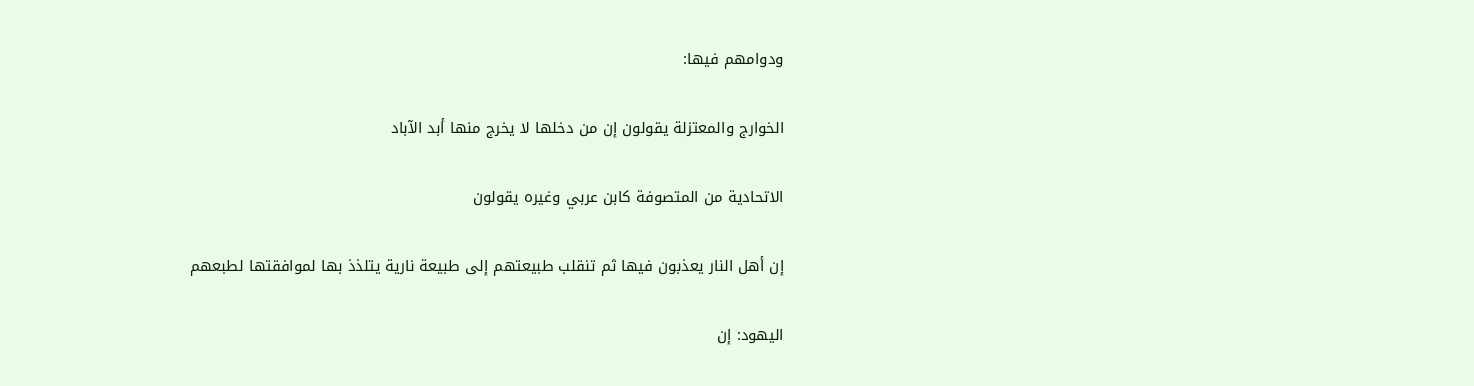ودوامهم فيها:

الخوارج والمعتزلة يقولون إن من دخلها لا يخرج منها أبد الآباد

الاتحادية من المتصوفة كابن عربي وغيره يقولون

إن أهل النار يعذبون فيها ثم تنقلب طبيعتهم إلى طبيعة نارية يتلذذ بها لموافقتها لطبعهم

اليهود: إن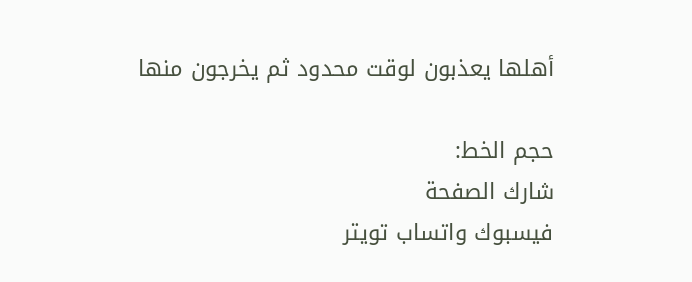أهلها يعذبون لوقت محدود ثم يخرجون منها

حجم الخط:
شارك الصفحة
فيسبوك واتساب تويتر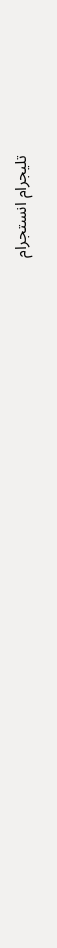تليجرام انستجرام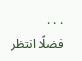. . .
فضلًا انتظر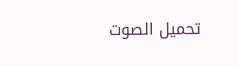تحميل الصوت